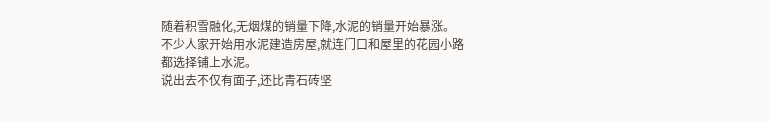随着积雪融化,无烟煤的销量下降,水泥的销量开始暴涨。
不少人家开始用水泥建造房屋,就连门口和屋里的花园小路都选择铺上水泥。
说出去不仅有面子,还比青石砖坚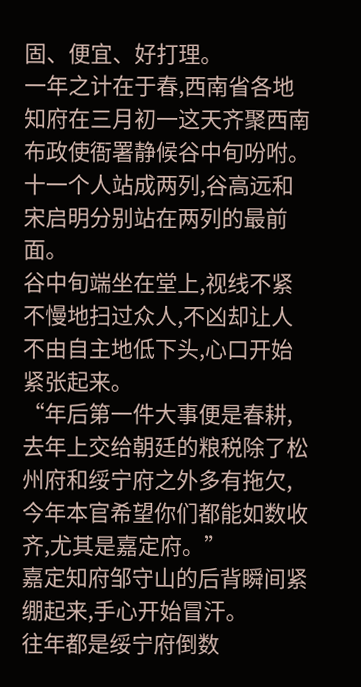固、便宜、好打理。
一年之计在于春,西南省各地知府在三月初一这天齐聚西南布政使衙署静候谷中旬吩咐。
十一个人站成两列,谷高远和宋启明分别站在两列的最前面。
谷中旬端坐在堂上,视线不紧不慢地扫过众人,不凶却让人不由自主地低下头,心口开始紧张起来。
“年后第一件大事便是春耕,去年上交给朝廷的粮税除了松州府和绥宁府之外多有拖欠,今年本官希望你们都能如数收齐,尤其是嘉定府。”
嘉定知府邹守山的后背瞬间紧绷起来,手心开始冒汗。
往年都是绥宁府倒数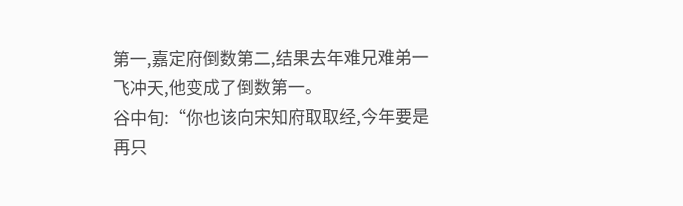第一,嘉定府倒数第二,结果去年难兄难弟一飞冲天,他变成了倒数第一。
谷中旬:“你也该向宋知府取取经,今年要是再只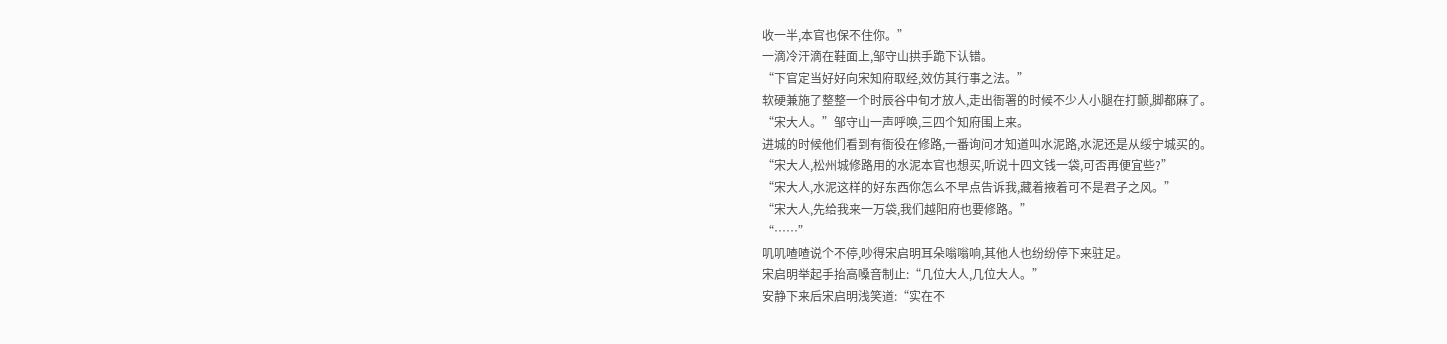收一半,本官也保不住你。”
一滴冷汗滴在鞋面上,邹守山拱手跪下认错。
“下官定当好好向宋知府取经,效仿其行事之法。”
软硬兼施了整整一个时辰谷中旬才放人,走出衙署的时候不少人小腿在打颤,脚都麻了。
“宋大人。”邹守山一声呼唤,三四个知府围上来。
进城的时候他们看到有衙役在修路,一番询问才知道叫水泥路,水泥还是从绥宁城买的。
“宋大人,松州城修路用的水泥本官也想买,听说十四文钱一袋,可否再便宜些?”
“宋大人,水泥这样的好东西你怎么不早点告诉我,藏着掖着可不是君子之风。”
“宋大人,先给我来一万袋,我们越阳府也要修路。”
“……”
叽叽喳喳说个不停,吵得宋启明耳朵嗡嗡响,其他人也纷纷停下来驻足。
宋启明举起手抬高嗓音制止:“几位大人,几位大人。”
安静下来后宋启明浅笑道:“实在不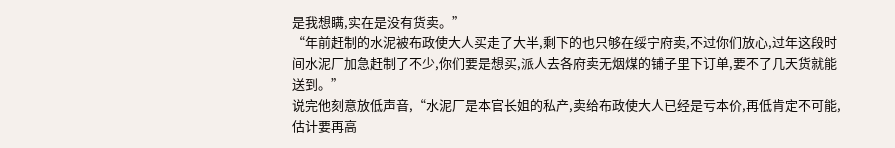是我想瞒,实在是没有货卖。”
“年前赶制的水泥被布政使大人买走了大半,剩下的也只够在绥宁府卖,不过你们放心,过年这段时间水泥厂加急赶制了不少,你们要是想买,派人去各府卖无烟煤的铺子里下订单,要不了几天货就能送到。”
说完他刻意放低声音,“水泥厂是本官长姐的私产,卖给布政使大人已经是亏本价,再低肯定不可能,估计要再高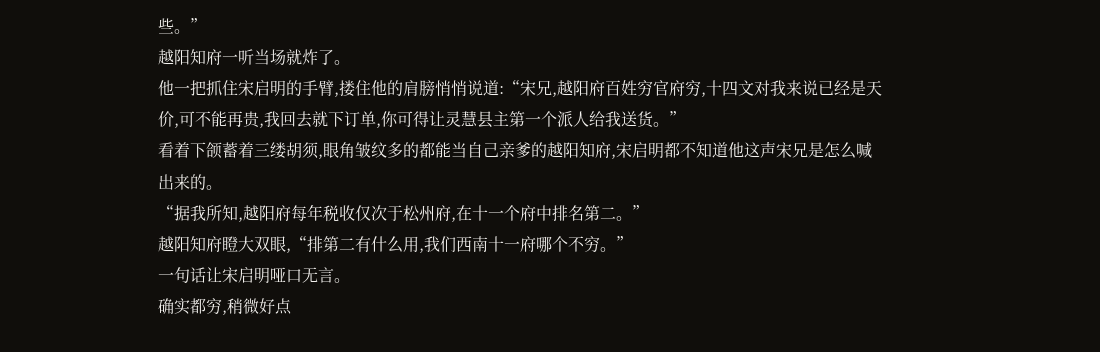些。”
越阳知府一听当场就炸了。
他一把抓住宋启明的手臂,搂住他的肩膀悄悄说道:“宋兄,越阳府百姓穷官府穷,十四文对我来说已经是天价,可不能再贵,我回去就下订单,你可得让灵慧县主第一个派人给我送货。”
看着下颌蓄着三缕胡须,眼角皱纹多的都能当自己亲爹的越阳知府,宋启明都不知道他这声宋兄是怎么喊出来的。
“据我所知,越阳府每年税收仅次于松州府,在十一个府中排名第二。”
越阳知府瞪大双眼,“排第二有什么用,我们西南十一府哪个不穷。”
一句话让宋启明哑口无言。
确实都穷,稍微好点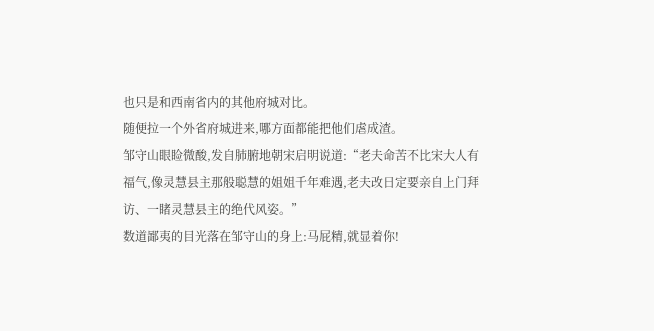也只是和西南省内的其他府城对比。
随便拉一个外省府城进来,哪方面都能把他们虐成渣。
邹守山眼睑微酸,发自肺腑地朝宋启明说道:“老夫命苦不比宋大人有福气,像灵慧县主那般聪慧的姐姐千年难遇,老夫改日定要亲自上门拜访、一睹灵慧县主的绝代风姿。”
数道鄙夷的目光落在邹守山的身上:马屁精,就显着你!